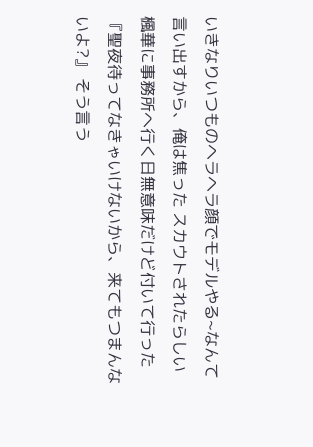いきなりいつものヘラヘラ顔でモデルやる~なんて言い出すから、俺は焦った スカウトされたらしい楓華に事務所へ行く日無意味だけど付いて行った 『聖夜待ってなきゃいけないから、来てもつまんないよ?』 そう言う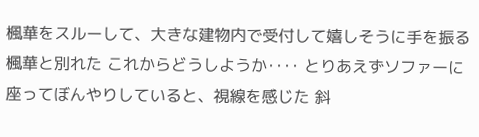楓華をスルーして、大きな建物内で受付して嬉しそうに手を振る楓華と別れた これからどうしようか‥‥ とりあえずソファーに座ってぼんやりしていると、視線を感じた 斜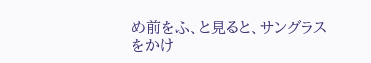め前をふ、と見ると、サングラスをかけ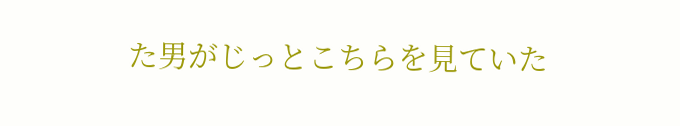た男がじっとこちらを見ていた